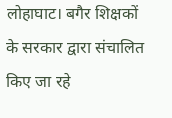लोहाघाट। बगैर शिक्षकों के सरकार द्वारा संचालित किए जा रहे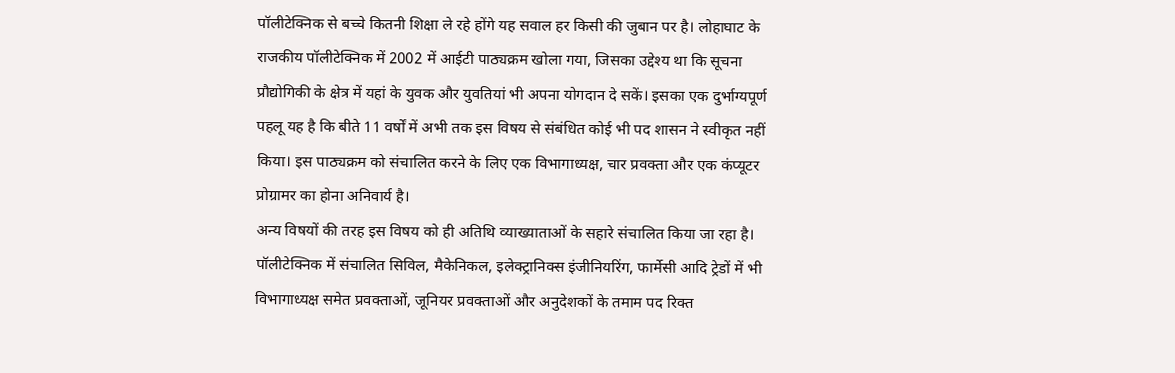पॉलीटेक्निक से बच्चे कितनी शिक्षा ले रहे होंगे यह सवाल हर किसी की जुबान पर है। लोहाघाट के राजकीय पॉलीटेक्निक में 2002 में आईटी पाठ्यक्रम खोला गया, जिसका उद्देश्य था कि सूचना प्रौद्योगिकी के क्षेत्र में यहां के युवक और युवतियां भी अपना योगदान दे सकें। इसका एक दुर्भाग्यपूर्ण पहलू यह है कि बीते 11 वर्षों में अभी तक इस विषय से संबंधित कोई भी पद शासन ने स्वीकृत नहीं किया। इस पाठ्यक्रम को संचालित करने के लिए एक विभागाध्यक्ष, चार प्रवक्ता और एक कंप्यूटर प्रोग्रामर का होना अनिवार्य है।
अन्य विषयों की तरह इस विषय को ही अतिथि व्याख्याताओं के सहारे संचालित किया जा रहा है। पॉलीटेक्निक में संचालित सिविल, मैकेनिकल, इलेक्ट्रानिक्स इंजीनियरिंग, फार्मेसी आदि ट्रेडों में भी विभागाध्यक्ष समेत प्रवक्ताओं, जूनियर प्रवक्ताओं और अनुदेशकों के तमाम पद रिक्त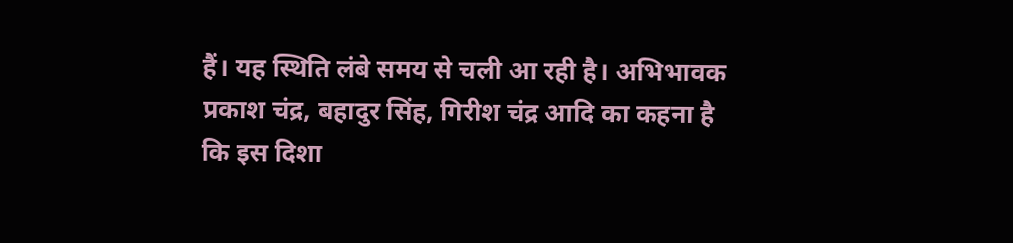हैं। यह स्थिति लंबे समय से चली आ रही है। अभिभावक प्रकाश चंद्र, बहादुर सिंह, गिरीश चंद्र आदि का कहना है कि इस दिशा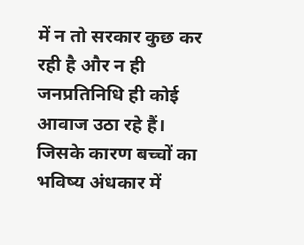में न तो सरकार कुछ कर रही है और न ही जनप्रतिनिधि ही कोई आवाज उठा रहे हैं। जिसके कारण बच्चों का भविष्य अंधकार में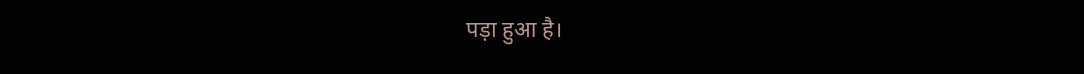पड़ा हुआ है।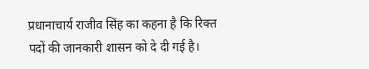प्रधानाचार्य राजीव सिंह का कहना है कि रिक्त पदों की जानकारी शासन को दे दी गई है।